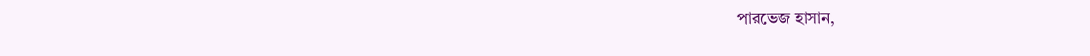পারভেজ হাসান,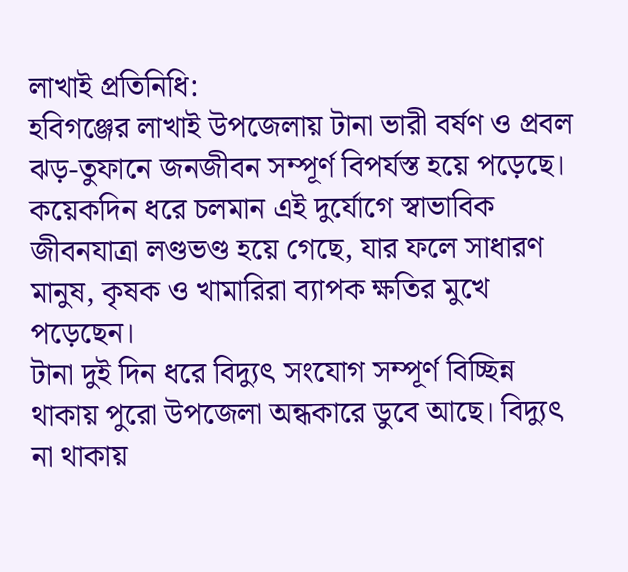লাখাই প্রতিনিধি:
হবিগঞ্জের লাখাই উপজেলায় টানা ভারী বর্ষণ ও প্রবল ঝড়-তুফানে জনজীবন সম্পূর্ণ বিপর্যস্ত হয়ে পড়েছে। কয়েকদিন ধরে চলমান এই দুর্যোগে স্বাভাবিক জীবনযাত্রা লণ্ডভণ্ড হয়ে গেছে, যার ফলে সাধারণ মানুষ, কৃষক ও খামারিরা ব্যাপক ক্ষতির মুখে পড়েছেন।
টানা দুই দিন ধরে বিদ্যুৎ সংযোগ সম্পূর্ণ বিচ্ছিন্ন থাকায় পুরো উপজেলা অন্ধকারে ডুবে আছে। বিদ্যুৎ না থাকায়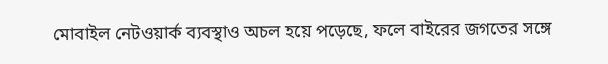মোবাইল নেটওয়ার্ক ব্যবস্থাও অচল হয়ে পড়েছে, ফলে বাইরের জগতের সঙ্গে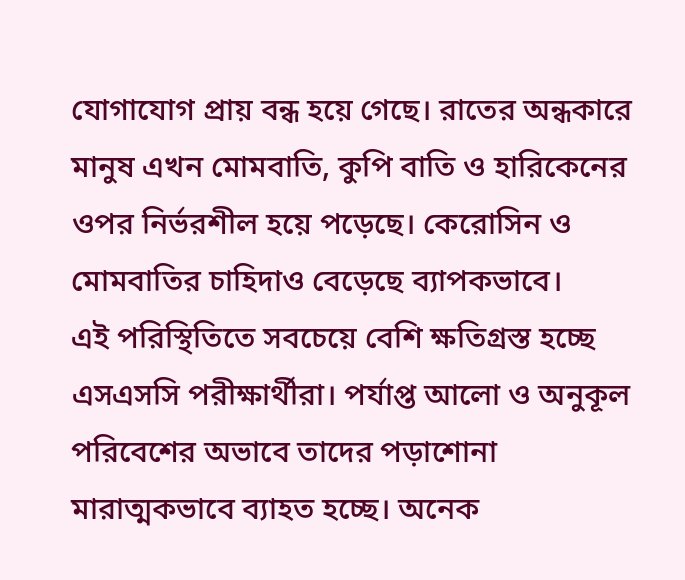যোগাযোগ প্রায় বন্ধ হয়ে গেছে। রাতের অন্ধকারে মানুষ এখন মোমবাতি, কুপি বাতি ও হারিকেনের ওপর নির্ভরশীল হয়ে পড়েছে। কেরোসিন ও মোমবাতির চাহিদাও বেড়েছে ব্যাপকভাবে।
এই পরিস্থিতিতে সবচেয়ে বেশি ক্ষতিগ্রস্ত হচ্ছে এসএসসি পরীক্ষার্থীরা। পর্যাপ্ত আলো ও অনুকূল পরিবেশের অভাবে তাদের পড়াশোনা মারাত্মকভাবে ব্যাহত হচ্ছে। অনেক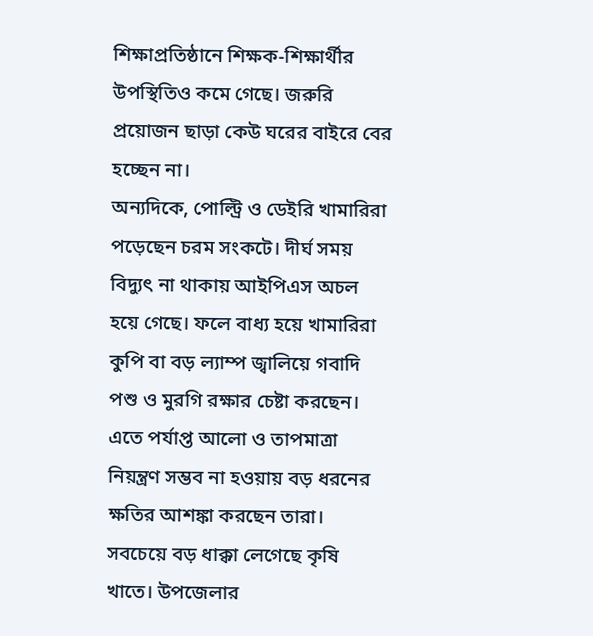শিক্ষাপ্রতিষ্ঠানে শিক্ষক-শিক্ষার্থীর উপস্থিতিও কমে গেছে। জরুরি প্রয়োজন ছাড়া কেউ ঘরের বাইরে বের হচ্ছেন না।
অন্যদিকে, পোল্ট্রি ও ডেইরি খামারিরা পড়েছেন চরম সংকটে। দীর্ঘ সময় বিদ্যুৎ না থাকায় আইপিএস অচল হয়ে গেছে। ফলে বাধ্য হয়ে খামারিরা কুপি বা বড় ল্যাম্প জ্বালিয়ে গবাদি পশু ও মুরগি রক্ষার চেষ্টা করছেন। এতে পর্যাপ্ত আলো ও তাপমাত্রা নিয়ন্ত্রণ সম্ভব না হওয়ায় বড় ধরনের ক্ষতির আশঙ্কা করছেন তারা।
সবচেয়ে বড় ধাক্কা লেগেছে কৃষি খাতে। উপজেলার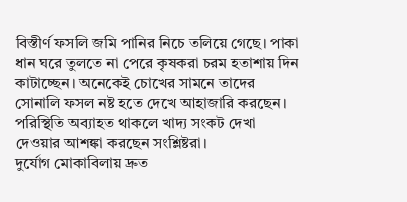বিস্তীর্ণ ফসলি জমি পানির নিচে তলিয়ে গেছে। পাকা ধান ঘরে তুলতে না পেরে কৃষকরা চরম হতাশায় দিন কাটাচ্ছেন। অনেকেই চোখের সামনে তাদের সোনালি ফসল নষ্ট হতে দেখে আহাজারি করছেন। পরিস্থিতি অব্যাহত থাকলে খাদ্য সংকট দেখা দেওয়ার আশঙ্কা করছেন সংশ্লিষ্টরা।
দুর্যোগ মোকাবিলায় দ্রুত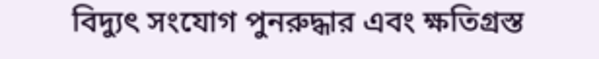বিদ্যুৎ সংযোগ পুনরুদ্ধার এবং ক্ষতিগ্রস্ত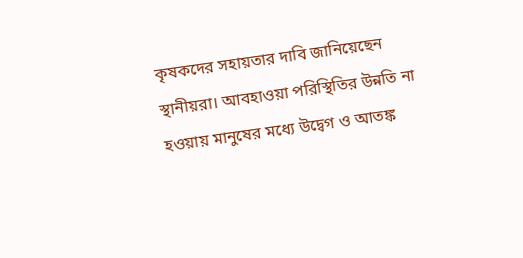কৃষকদের সহায়তার দাবি জানিয়েছেন স্থানীয়রা। আবহাওয়া পরিস্থিতির উন্নতি না হওয়ায় মানুষের মধ্যে উদ্বেগ ও আতঙ্ক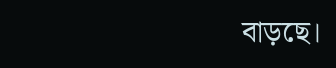বাড়ছে।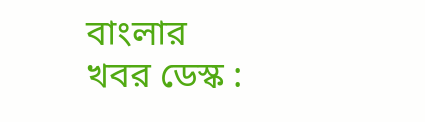বাংলার খবর ডেস্ক :